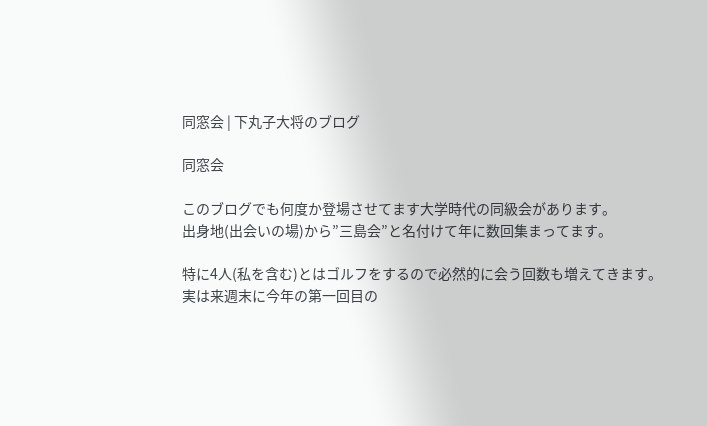同窓会 | 下丸子大将のブログ

同窓会

このブログでも何度か登場させてます大学時代の同級会があります。
出身地(出会いの場)から”三島会”と名付けて年に数回集まってます。

特に4人(私を含む)とはゴルフをするので必然的に会う回数も増えてきます。
実は来週末に今年の第一回目の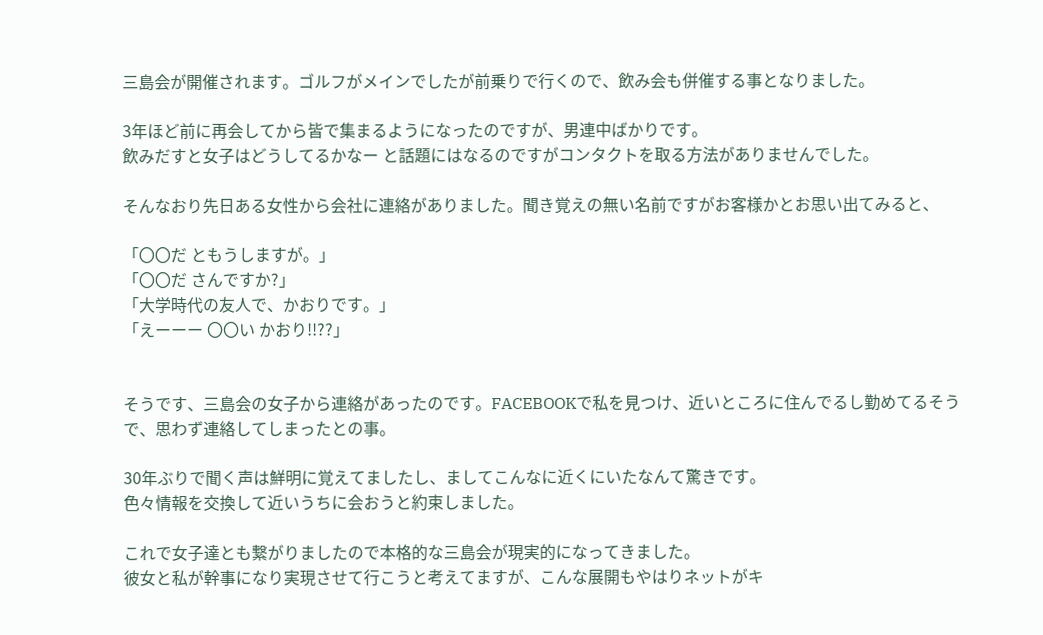三島会が開催されます。ゴルフがメインでしたが前乗りで行くので、飲み会も併催する事となりました。

3年ほど前に再会してから皆で集まるようになったのですが、男連中ばかりです。
飲みだすと女子はどうしてるかなー と話題にはなるのですがコンタクトを取る方法がありませんでした。

そんなおり先日ある女性から会社に連絡がありました。聞き覚えの無い名前ですがお客様かとお思い出てみると、

「〇〇だ ともうしますが。」
「〇〇だ さんですか?」
「大学時代の友人で、かおりです。」
「えーーー 〇〇い かおり!!??」


そうです、三島会の女子から連絡があったのです。FACEBOOKで私を見つけ、近いところに住んでるし勤めてるそうで、思わず連絡してしまったとの事。

30年ぶりで聞く声は鮮明に覚えてましたし、ましてこんなに近くにいたなんて驚きです。
色々情報を交換して近いうちに会おうと約束しました。

これで女子達とも繋がりましたので本格的な三島会が現実的になってきました。
彼女と私が幹事になり実現させて行こうと考えてますが、こんな展開もやはりネットがキ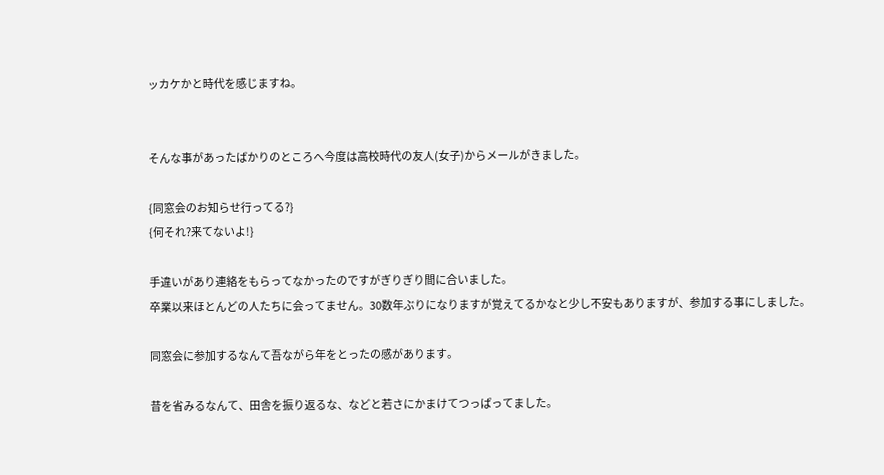ッカケかと時代を感じますね。


そんな事があったばかりのところへ今度は高校時代の友人(女子)からメールがきました。

{同窓会のお知らせ行ってる?}
{何それ?来てないよ!}

手違いがあり連絡をもらってなかったのですがぎりぎり間に合いました。
卒業以来ほとんどの人たちに会ってません。30数年ぶりになりますが覚えてるかなと少し不安もありますが、参加する事にしました。

同窓会に参加するなんて吾ながら年をとったの感があります。

昔を省みるなんて、田舎を振り返るな、などと若さにかまけてつっぱってました。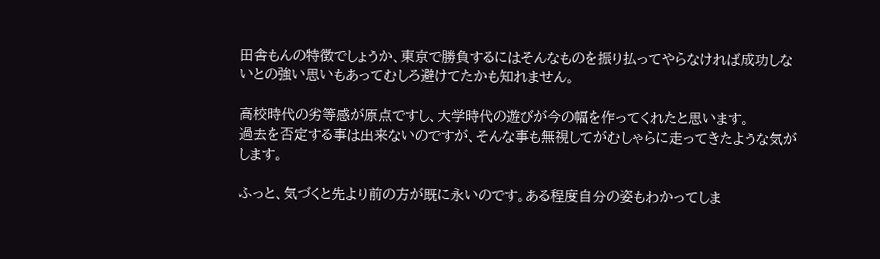田舎もんの特徴でしょうか、東京で勝負するにはそんなものを振り払ってやらなければ成功しないとの強い思いもあってむしろ避けてたかも知れません。

高校時代の劣等感が原点ですし、大学時代の遊びが今の幅を作ってくれたと思います。
過去を否定する事は出来ないのですが、そんな事も無視してがむしゃらに走ってきたような気がします。

ふっと、気づくと先より前の方が既に永いのです。ある程度自分の姿もわかってしま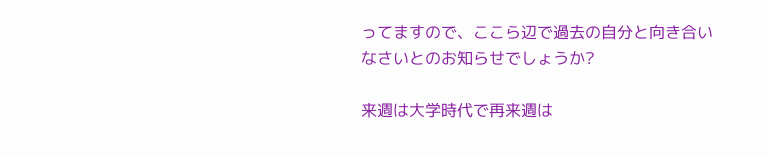ってますので、ここら辺で過去の自分と向き合いなさいとのお知らせでしょうか?

来週は大学時代で再来週は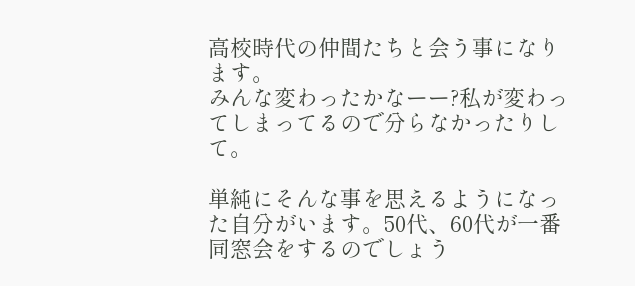高校時代の仲間たちと会う事になります。
みんな変わったかなーー?私が変わってしまってるので分らなかったりして。

単純にそんな事を思えるようになった自分がいます。50代、60代が一番同窓会をするのでしょう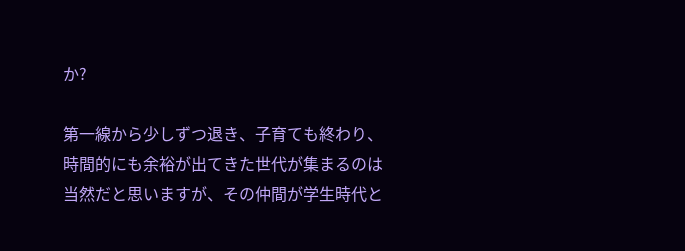か?

第一線から少しずつ退き、子育ても終わり、時間的にも余裕が出てきた世代が集まるのは当然だと思いますが、その仲間が学生時代と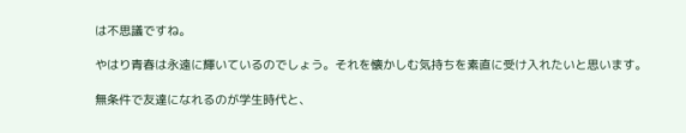は不思議ですね。

やはり青春は永遠に輝いているのでしょう。それを懐かしむ気持ちを素直に受け入れたいと思います。

無条件で友達になれるのが学生時代と、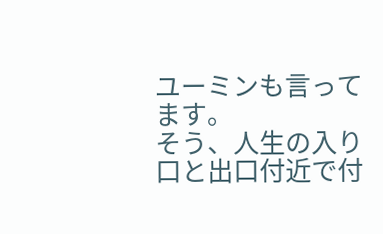ユーミンも言ってます。
そう、人生の入り口と出口付近で付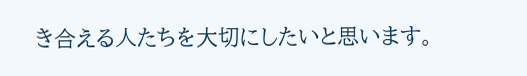き合える人たちを大切にしたいと思います。